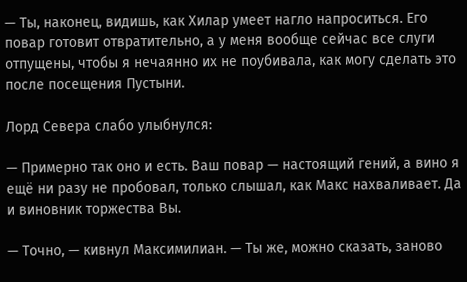— Ты, наконец, видишь, как Хилар умеет нагло напроситься. Его повар готовит отвратительно, а у меня вообще сейчас все слуги отпущены, чтобы я нечаянно их не поубивала, как могу сделать это после посещения Пустыни.

Лорд Севера слабо улыбнулся:

— Примерно так оно и есть. Ваш повар — настоящий гений, а вино я ещё ни разу не пробовал, только слышал, как Макс нахваливает. Да и виновник торжества Вы.

— Точно, — кивнул Максимилиан. — Ты же, можно сказать, заново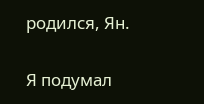родился, Ян.

Я подумал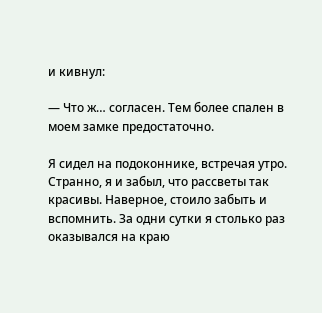и кивнул:

— Что ж… согласен. Тем более спален в моем замке предостаточно.

Я сидел на подоконнике, встречая утро. Странно, я и забыл, что рассветы так красивы. Наверное, стоило забыть и вспомнить. За одни сутки я столько раз оказывался на краю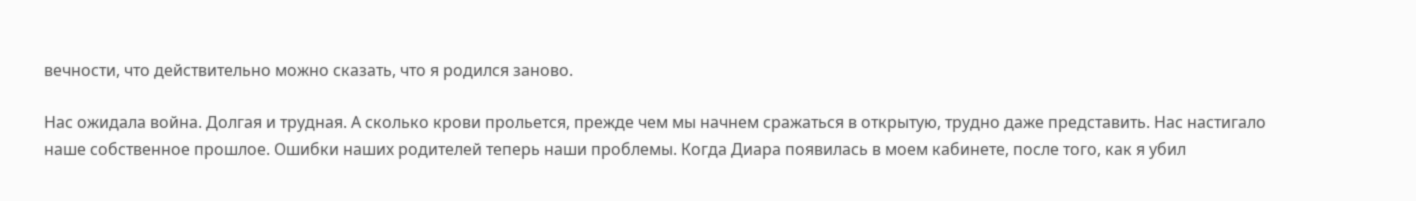вечности, что действительно можно сказать, что я родился заново.

Нас ожидала война. Долгая и трудная. А сколько крови прольется, прежде чем мы начнем сражаться в открытую, трудно даже представить. Нас настигало наше собственное прошлое. Ошибки наших родителей теперь наши проблемы. Когда Диара появилась в моем кабинете, после того, как я убил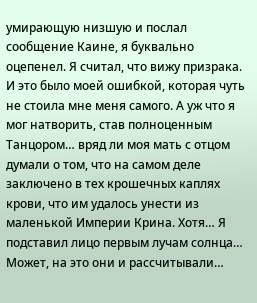умирающую низшую и послал сообщение Каине, я буквально оцепенел. Я считал, что вижу призрака. И это было моей ошибкой, которая чуть не стоила мне меня самого. А уж что я мог натворить, став полноценным Танцором… вряд ли моя мать с отцом думали о том, что на самом деле заключено в тех крошечных каплях крови, что им удалось унести из маленькой Империи Крина. Хотя… Я подставил лицо первым лучам солнца… Может, на это они и рассчитывали…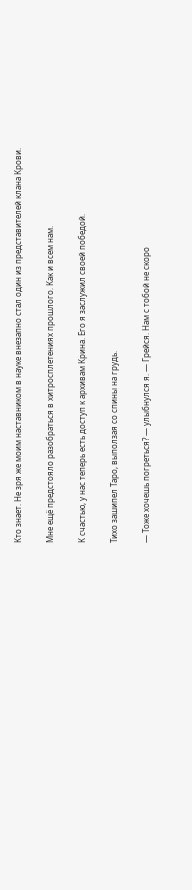Кто знает. Не зря же моим наставником в науке внезапно стал один из представителей клана Крови.

Мне ещё предстояло разобраться в хитросплетениях прошлого. Как и всем нам.

К счастью, у нас теперь есть доступ к архивам Крина. Его я заслужил своей победой.

Тихо зашипел Таро, выползая со спины на грудь.

— Тоже хочешь погреться? — улыбнулся я. — Грейся. Нам с тобой не скоро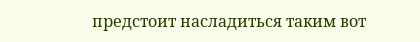предстоит насладиться таким вот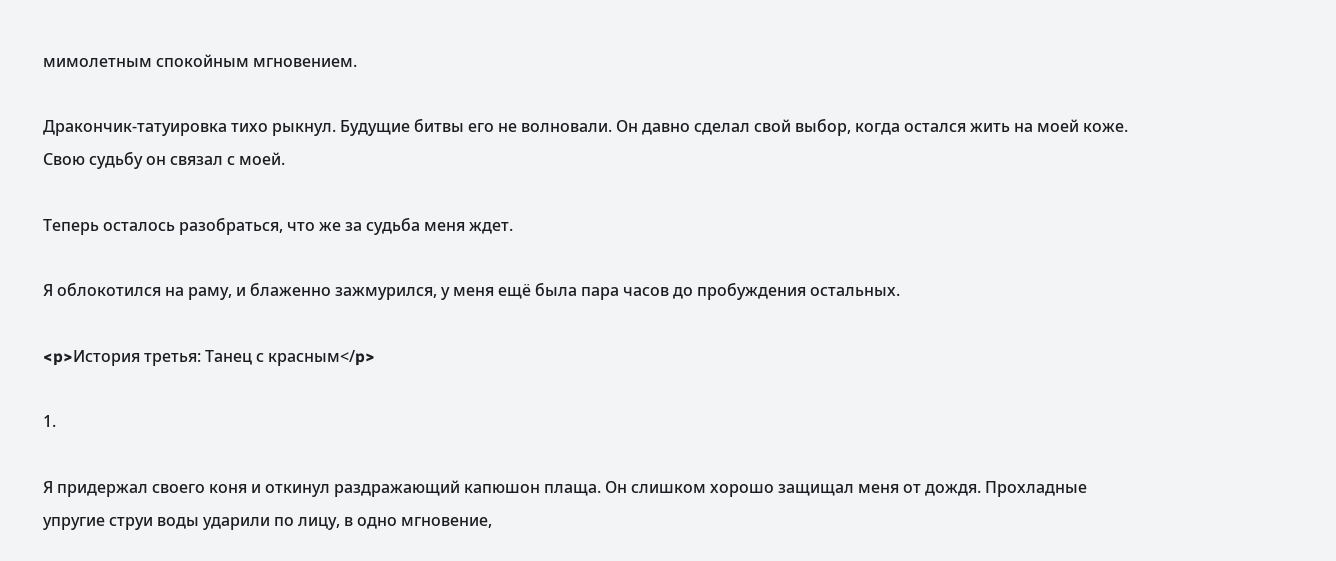мимолетным спокойным мгновением.

Дракончик-татуировка тихо рыкнул. Будущие битвы его не волновали. Он давно сделал свой выбор, когда остался жить на моей коже. Свою судьбу он связал с моей.

Теперь осталось разобраться, что же за судьба меня ждет.

Я облокотился на раму, и блаженно зажмурился, у меня ещё была пара часов до пробуждения остальных.

<p>История третья: Танец с красным</p>

1.

Я придержал своего коня и откинул раздражающий капюшон плаща. Он слишком хорошо защищал меня от дождя. Прохладные упругие струи воды ударили по лицу, в одно мгновение,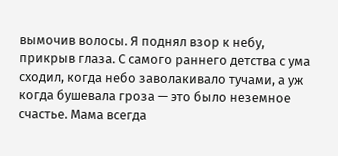вымочив волосы. Я поднял взор к небу, прикрыв глаза. С самого раннего детства с ума сходил, когда небо заволакивало тучами, а уж когда бушевала гроза — это было неземное счастье. Мама всегда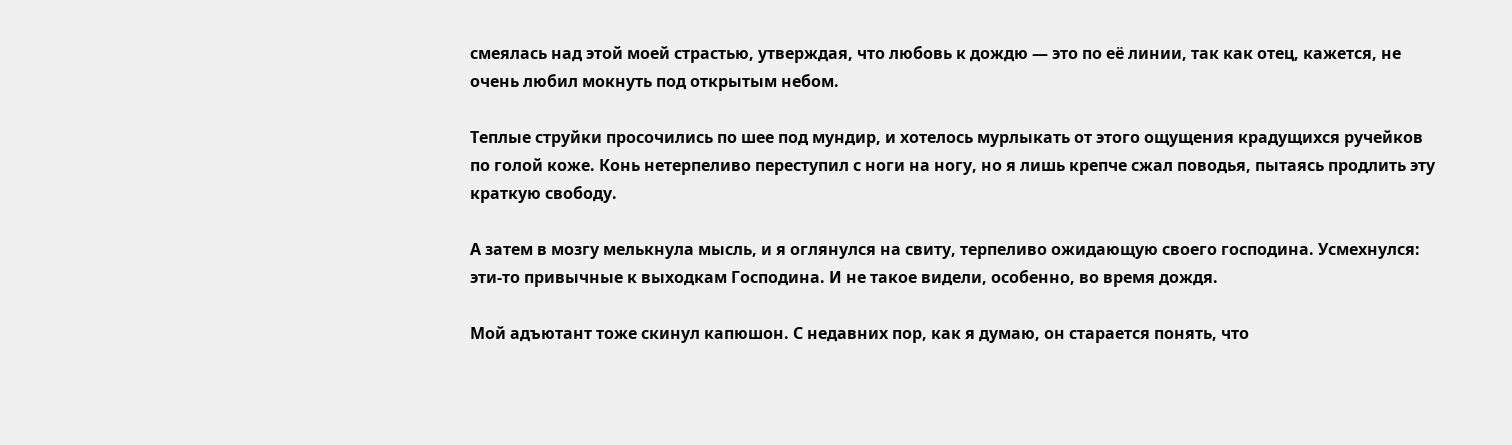смеялась над этой моей страстью, утверждая, что любовь к дождю — это по её линии, так как отец, кажется, не очень любил мокнуть под открытым небом.

Теплые струйки просочились по шее под мундир, и хотелось мурлыкать от этого ощущения крадущихся ручейков по голой коже. Конь нетерпеливо переступил с ноги на ногу, но я лишь крепче сжал поводья, пытаясь продлить эту краткую свободу.

А затем в мозгу мелькнула мысль, и я оглянулся на свиту, терпеливо ожидающую своего господина. Усмехнулся: эти-то привычные к выходкам Господина. И не такое видели, особенно, во время дождя.

Мой адъютант тоже скинул капюшон. С недавних пор, как я думаю, он старается понять, что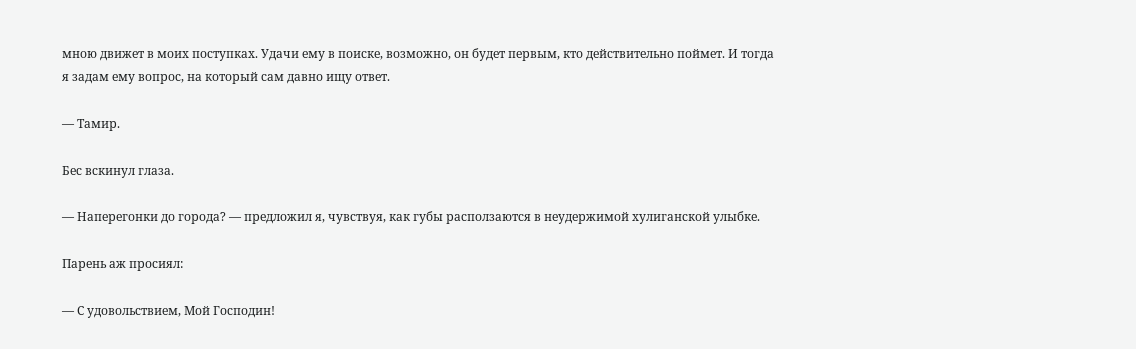мною движет в моих поступках. Удачи ему в поиске, возможно, он будет первым, кто действительно поймет. И тогда я задам ему вопрос, на который сам давно ищу ответ.

— Тамир.

Бес вскинул глаза.

— Наперегонки до города? — предложил я, чувствуя, как губы расползаются в неудержимой хулиганской улыбке.

Парень аж просиял:

— С удовольствием, Мой Господин!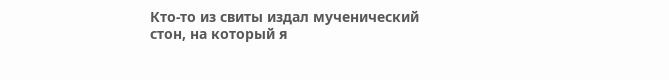Кто-то из свиты издал мученический стон, на который я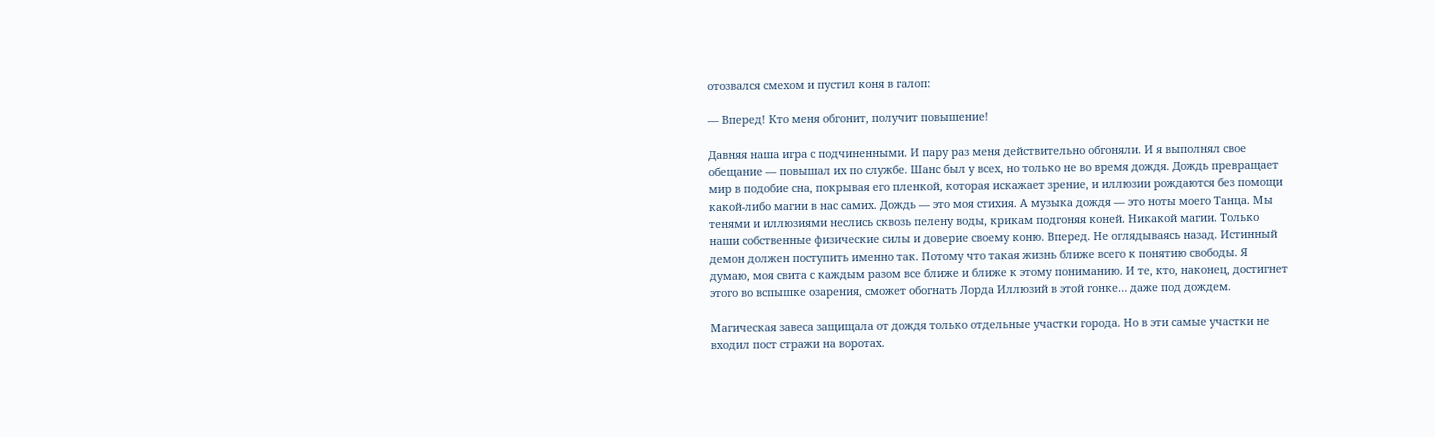отозвался смехом и пустил коня в галоп:

— Вперед! Кто меня обгонит, получит повышение!

Давняя наша игра с подчиненными. И пару раз меня действительно обгоняли. И я выполнял свое обещание — повышал их по службе. Шанс был у всех, но только не во время дождя. Дождь превращает мир в подобие сна, покрывая его пленкой, которая искажает зрение, и иллюзии рождаются без помощи какой-либо магии в нас самих. Дождь — это моя стихия. А музыка дождя — это ноты моего Танца. Мы тенями и иллюзиями неслись сквозь пелену воды, крикам подгоняя коней. Никакой магии. Только наши собственные физические силы и доверие своему коню. Вперед. Не оглядываясь назад. Истинный демон должен поступить именно так. Потому что такая жизнь ближе всего к понятию свободы. Я думаю, моя свита с каждым разом все ближе и ближе к этому пониманию. И те, кто, наконец, достигнет этого во вспышке озарения, сможет обогнать Лорда Иллюзий в этой гонке… даже под дождем.

Магическая завеса защищала от дождя только отдельные участки города. Но в эти самые участки не входил пост стражи на воротах.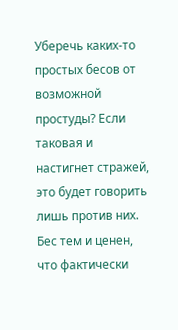Уберечь каких-то простых бесов от возможной простуды? Если таковая и настигнет стражей, это будет говорить лишь против них. Бес тем и ценен, что фактически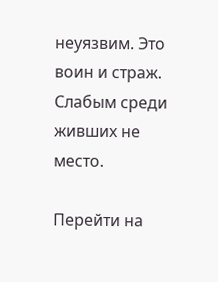неуязвим. Это воин и страж. Слабым среди живших не место.

Перейти на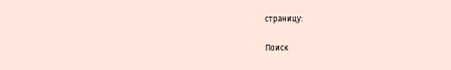страницу:

Поиск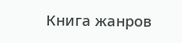Книга жанров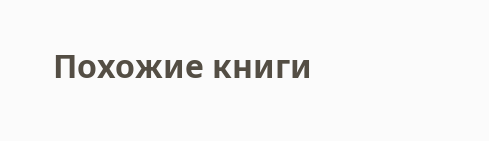Похожие книги